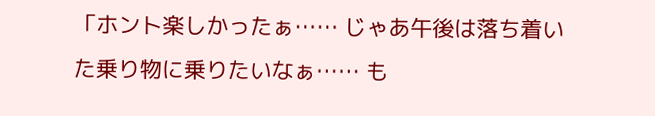「ホント楽しかったぁ…… じゃあ午後は落ち着いた乗り物に乗りたいなぁ…… も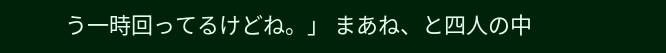う一時回ってるけどね。」 まあね、と四人の中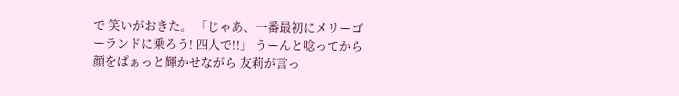で 笑いがおきた。 「じゃあ、一番最初にメリーゴーランドに乗ろう! 四人で!!」 うーんと唸ってから 顔をぱぁっと輝かせながら 友莉が言っ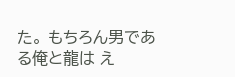た。 もちろん男である俺と龍は え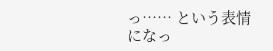っ…… という表情になっ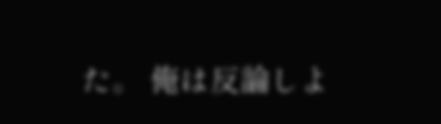た。 俺は反論しよ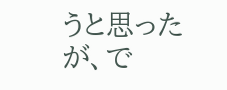うと思った が、で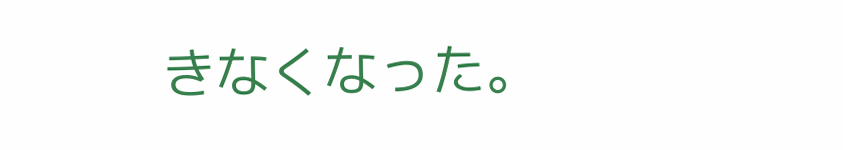きなくなった。